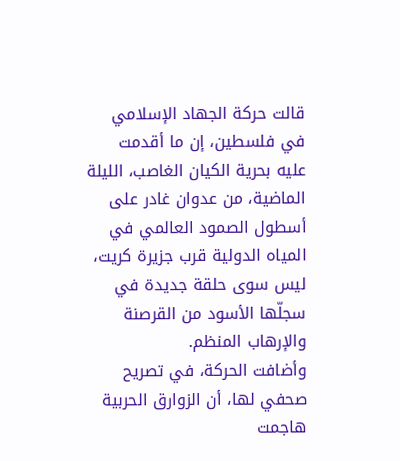قالت حركة الجهاد الإسلامي في فلسطين، إن ما أقدمت عليه بحرية الكيان الغاصب، الليلة الماضية، من عدوان غادر على أسطول الصمود العالمي في المياه الدولية قرب جزيرة كريت، ليس سوى حلقة جديدة في سجلّها الأسود من القرصنة والإرهاب المنظم.
وأضافت الحركة، في تصريح صحفي لها، أن الزوارق الحربية هاجمت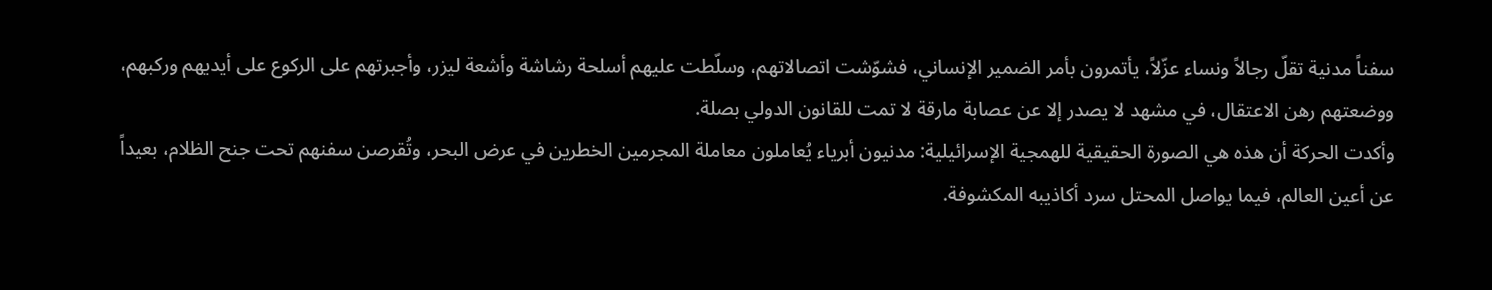سفناً مدنية تقلّ رجالاً ونساء عزّلاً، يأتمرون بأمر الضمير الإنساني، فشوّشت اتصالاتهم، وسلّطت عليهم أسلحة رشاشة وأشعة ليزر، وأجبرتهم على الركوع على أيديهم وركبهم، ووضعتهم رهن الاعتقال، في مشهد لا يصدر إلا عن عصابة مارقة لا تمت للقانون الدولي بصلة.
وأكدت الحركة أن هذه هي الصورة الحقيقية للهمجية الإسرائيلية: مدنيون أبرياء يُعاملون معاملة المجرمين الخطرين في عرض البحر، وتُقرصن سفنهم تحت جنح الظلام، بعيداً عن أعين العالم، فيما يواصل المحتل سرد أكاذيبه المكشوفة.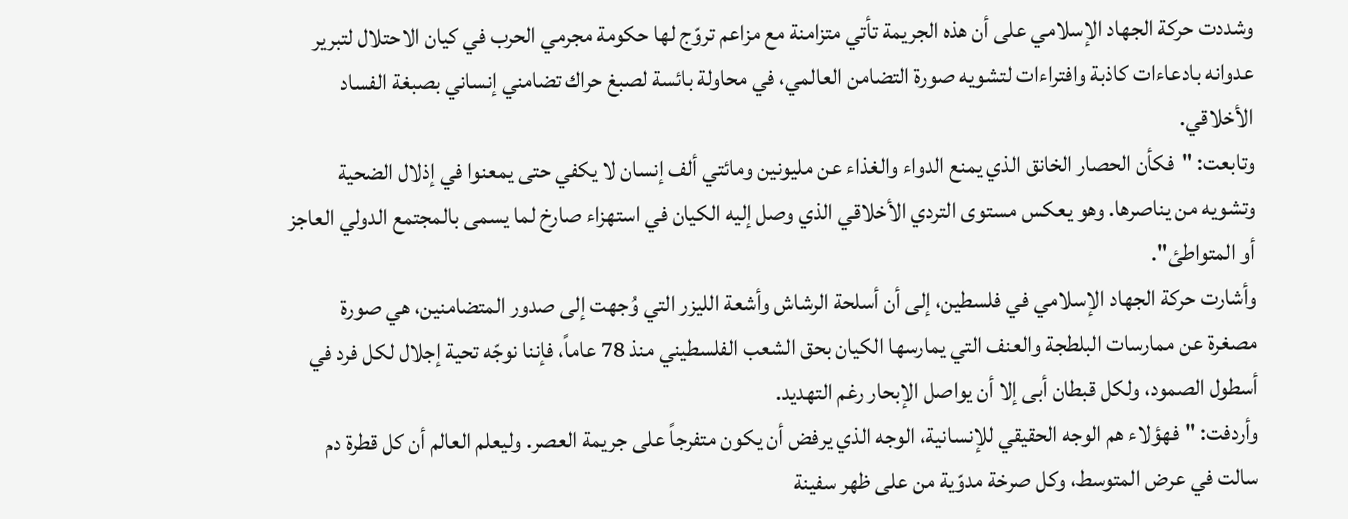وشددت حركة الجهاد الإسلامي على أن هذه الجريمة تأتي متزامنة مع مزاعم تروّج لها حكومة مجرمي الحرب في كيان الاحتلال لتبرير عدوانه بادعاءات كاذبة وافتراءات لتشويه صورة التضامن العالمي، في محاولة بائسة لصبغ حراك تضامني إنساني بصبغة الفساد الأخلاقي.
وتابعت: "فكأن الحصار الخانق الذي يمنع الدواء والغذاء عن مليونين ومائتي ألف إنسان لا يكفي حتى يمعنوا في إذلال الضحية وتشويه من يناصرها. وهو يعكس مستوى التردي الأخلاقي الذي وصل إليه الكيان في استهزاء صارخ لما يسمى بالمجتمع الدولي العاجز أو المتواطئ".
وأشارت حركة الجهاد الإسلامي في فلسطين، إلى أن أسلحة الرشاش وأشعة الليزر التي وُجهت إلى صدور المتضامنين، هي صورة مصغرة عن ممارسات البلطجة والعنف التي يمارسها الكيان بحق الشعب الفلسطيني منذ 78 عاماً، فإننا نوجّه تحية إجلال لكل فرد في أسطول الصمود، ولكل قبطان أبى إلا أن يواصل الإبحار رغم التهديد.
وأردفت: "فهؤلاء هم الوجه الحقيقي للإنسانية، الوجه الذي يرفض أن يكون متفرجاً على جريمة العصر. وليعلم العالم أن كل قطرة دم سالت في عرض المتوسط، وكل صرخة مدوّية من على ظهر سفينة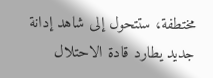مختطفة، ستتحول إلى شاهد إدانة جديد يطارد قادة الاحتلال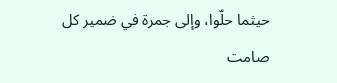حيثما حلّوا، وإلى جمرة في ضمير كل صامت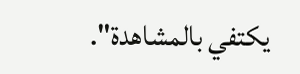يكتفي بالمشاهدة".